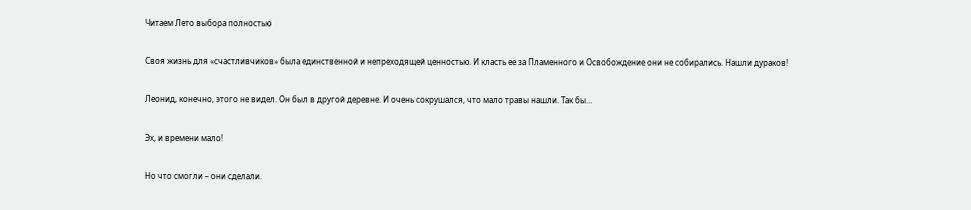Читаем Лето выбора полностью

Своя жизнь для «счастливчиков» была единственной и непреходящей ценностью. И класть ее за Пламенного и Освобождение они не собирались. Нашли дураков!

Леонид, конечно, этого не видел. Он был в другой деревне. И очень сокрушался, что мало травы нашли. Так бы…

Эх, и времени мало!

Но что смогли – они сделали.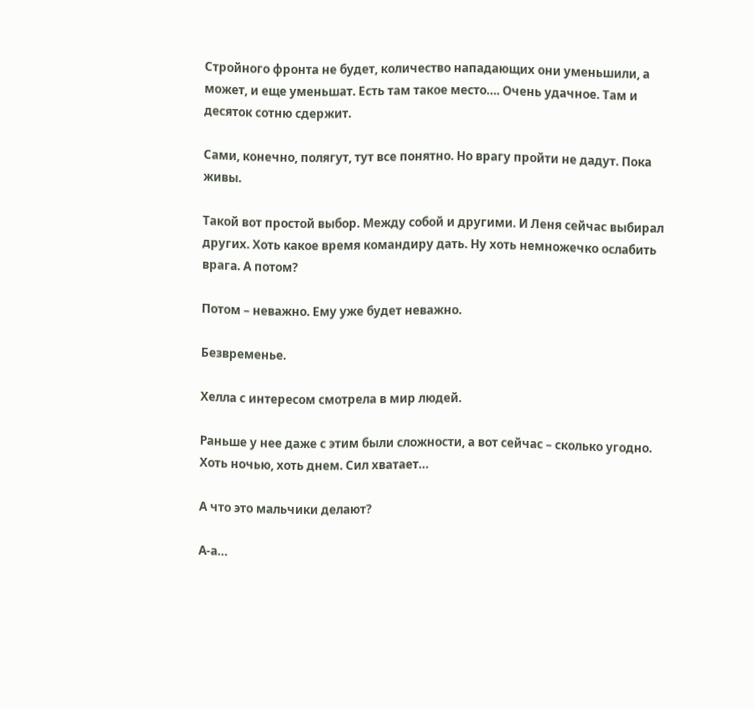Стройного фронта не будет, количество нападающих они уменьшили, а может, и еще уменьшат. Есть там такое место…. Очень удачное. Там и десяток сотню сдержит.

Сами, конечно, полягут, тут все понятно. Но врагу пройти не дадут. Пока живы.

Такой вот простой выбор. Между собой и другими. И Леня сейчас выбирал других. Хоть какое время командиру дать. Ну хоть немножечко ослабить врага. А потом?

Потом – неважно. Ему уже будет неважно.

Безвременье.

Хелла с интересом смотрела в мир людей.

Раньше у нее даже с этим были сложности, а вот сейчас – сколько угодно. Хоть ночью, хоть днем. Сил хватает…

А что это мальчики делают?

А-а…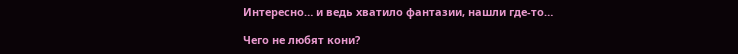Интересно… и ведь хватило фантазии, нашли где-то…

Чего не любят кони?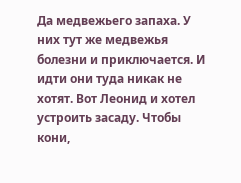Да медвежьего запаха. У них тут же медвежья болезни и приключается. И идти они туда никак не хотят. Вот Леонид и хотел устроить засаду. Чтобы кони,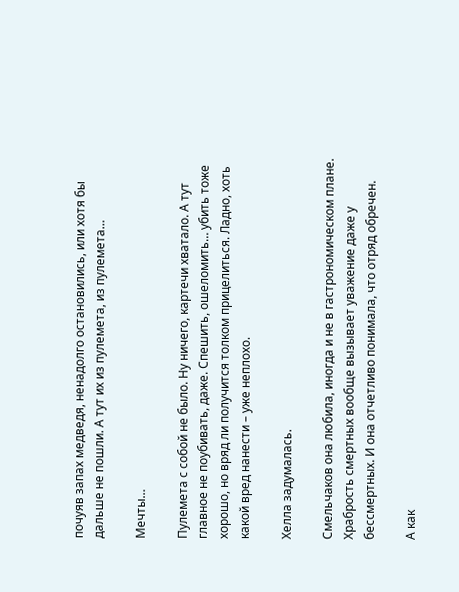почуяв запах медведя, ненадолго остановились, или хотя бы дальше не пошли. А тут их из пулемета, из пулемета…

Мечты…

Пулемета с собой не было. Ну ничего, картечи хватало. А тут главное не поубивать, даже. Спешить, ошеломить… убить тоже хорошо, но вряд ли получится толком прицелиться. Ладно, хоть какой вред нанести – уже неплохо.

Хелла задумалась.

Смельчаков она любила, иногда и не в гастрономическом плане. Храбрость смертных вообще вызывает уважение даже у бессмертных. И она отчетливо понимала, что отряд обречен.

А как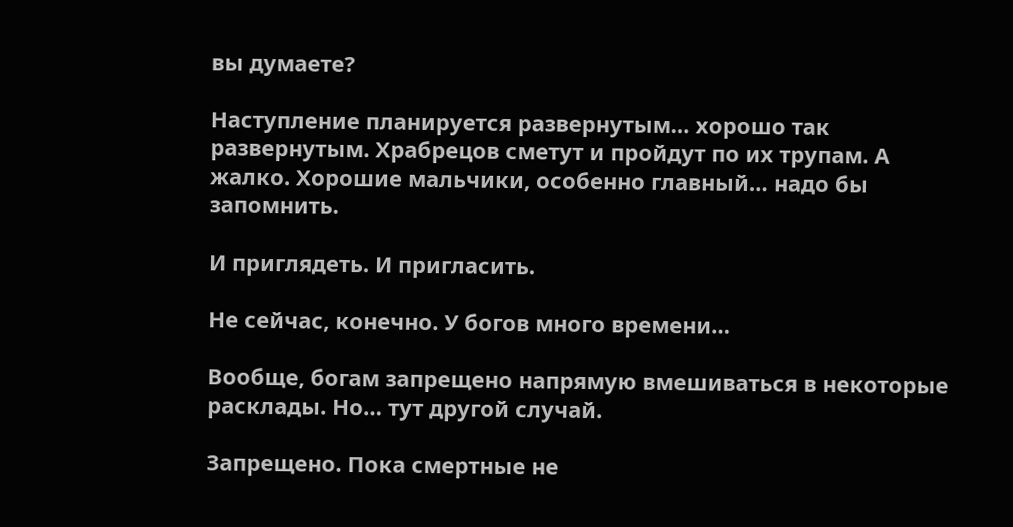вы думаете?

Наступление планируется развернутым… хорошо так развернутым. Храбрецов сметут и пройдут по их трупам. А жалко. Хорошие мальчики, особенно главный… надо бы запомнить.

И приглядеть. И пригласить.

Не сейчас, конечно. У богов много времени…

Вообще, богам запрещено напрямую вмешиваться в некоторые расклады. Но… тут другой случай.

Запрещено. Пока смертные не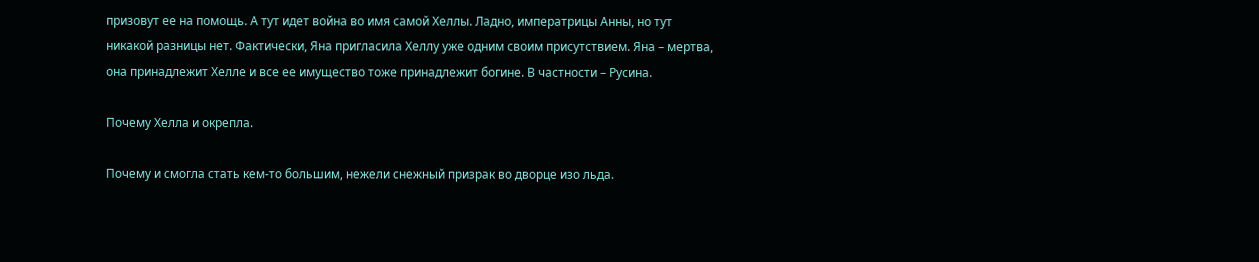призовут ее на помощь. А тут идет война во имя самой Хеллы. Ладно, императрицы Анны, но тут никакой разницы нет. Фактически, Яна пригласила Хеллу уже одним своим присутствием. Яна – мертва, она принадлежит Хелле и все ее имущество тоже принадлежит богине. В частности – Русина.

Почему Хелла и окрепла.

Почему и смогла стать кем-то большим, нежели снежный призрак во дворце изо льда.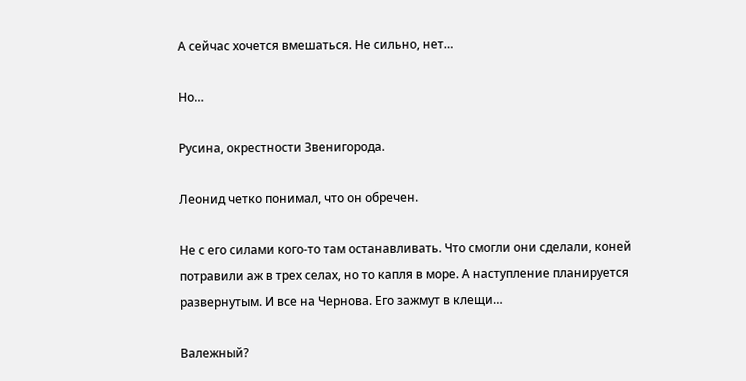А сейчас хочется вмешаться. Не сильно, нет…

Но…

Русина, окрестности Звенигорода.

Леонид четко понимал, что он обречен.

Не с его силами кого-то там останавливать. Что смогли они сделали, коней потравили аж в трех селах, но то капля в море. А наступление планируется развернутым. И все на Чернова. Его зажмут в клещи…

Валежный?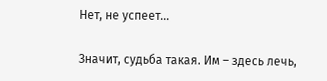Нет, не успеет…

Значит, судьба такая. Им – здесь лечь,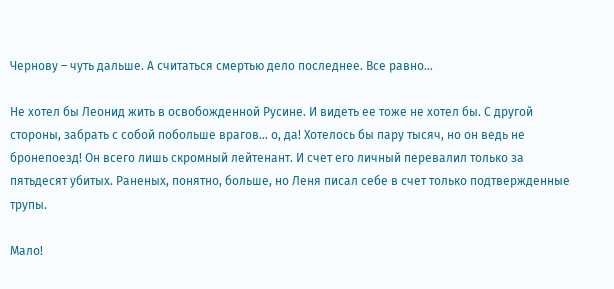Чернову – чуть дальше. А считаться смертью дело последнее. Все равно…

Не хотел бы Леонид жить в освобожденной Русине. И видеть ее тоже не хотел бы. С другой стороны, забрать с собой побольше врагов… о, да! Хотелось бы пару тысяч, но он ведь не бронепоезд! Он всего лишь скромный лейтенант. И счет его личный перевалил только за пятьдесят убитых. Раненых, понятно, больше, но Леня писал себе в счет только подтвержденные трупы.

Мало!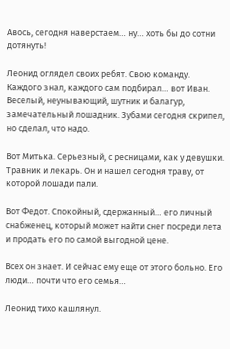Авось, сегодня наверстаем… ну… хоть бы до сотни дотянуть!

Леонид оглядел своих ребят. Свою команду. Каждого знал, каждого сам подбирал… вот Иван. Веселый, неунывающий, шутник и балагур, замечательный лошадник. Зубами сегодня скрипел, но сделал, что надо.

Вот Митька. Серьезный, с ресницами, как у девушки. Травник и лекарь. Он и нашел сегодня траву, от которой лошади пали.

Вот Федот. Спокойный, сдержанный… его личный снабженец, который может найти снег посреди лета и продать его по самой выгодной цене.

Всех он знает. И сейчас ему еще от этого больно. Его люди… почти что его семья…

Леонид тихо кашлянул.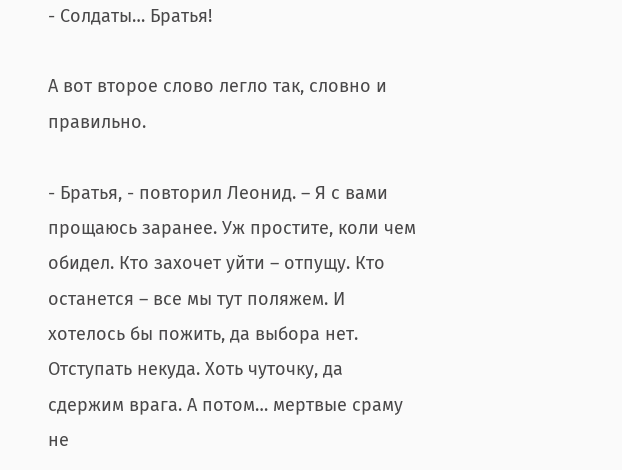- Солдаты… Братья!

А вот второе слово легло так, словно и правильно.

- Братья, - повторил Леонид. – Я с вами прощаюсь заранее. Уж простите, коли чем обидел. Кто захочет уйти – отпущу. Кто останется – все мы тут поляжем. И хотелось бы пожить, да выбора нет. Отступать некуда. Хоть чуточку, да сдержим врага. А потом… мертвые сраму не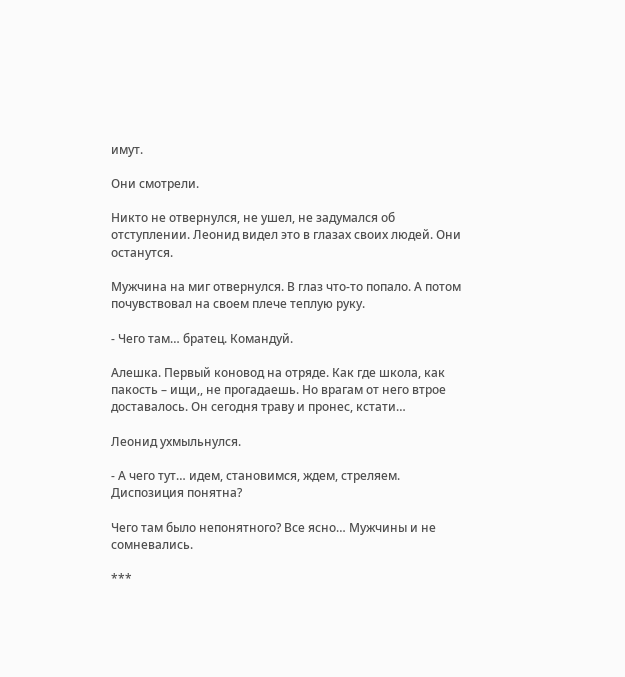имут.

Они смотрели.

Никто не отвернулся, не ушел, не задумался об отступлении. Леонид видел это в глазах своих людей. Они останутся.

Мужчина на миг отвернулся. В глаз что-то попало. А потом почувствовал на своем плече теплую руку.

- Чего там… братец. Командуй.

Алешка. Первый коновод на отряде. Как где школа, как пакость – ищи,, не прогадаешь. Но врагам от него втрое доставалось. Он сегодня траву и пронес, кстати…

Леонид ухмыльнулся.

- А чего тут… идем, становимся, ждем, стреляем. Диспозиция понятна?

Чего там было непонятного? Все ясно… Мужчины и не сомневались.

***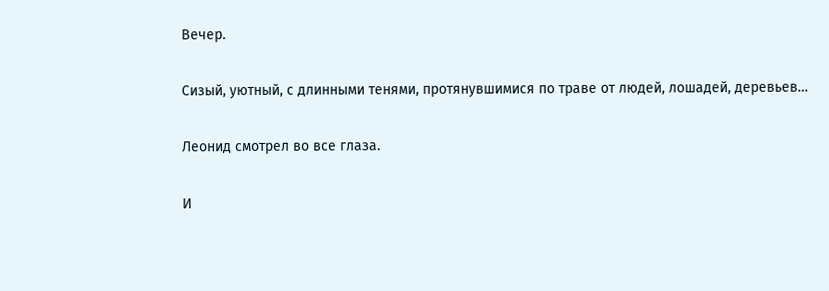Вечер.

Сизый, уютный, с длинными тенями, протянувшимися по траве от людей, лошадей, деревьев…

Леонид смотрел во все глаза.

И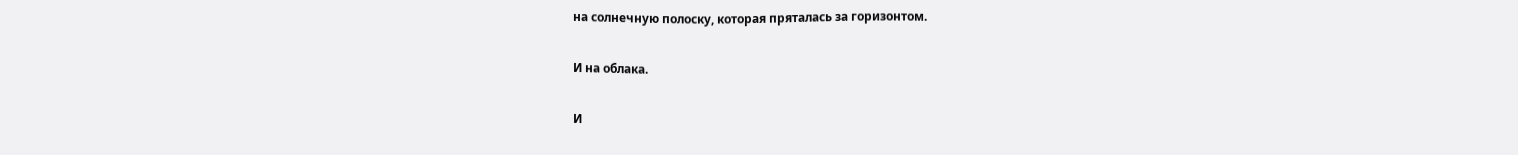на солнечную полоску, которая пряталась за горизонтом.

И на облака.

И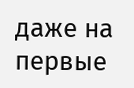даже на первые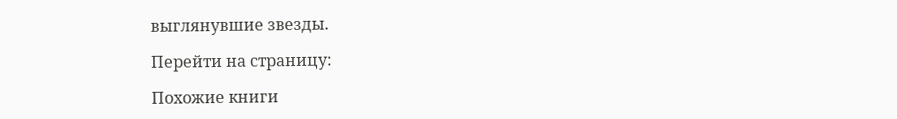выглянувшие звезды.

Перейти на страницу:

Похожие книги